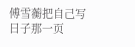傅雪蘅把自己写日子那一页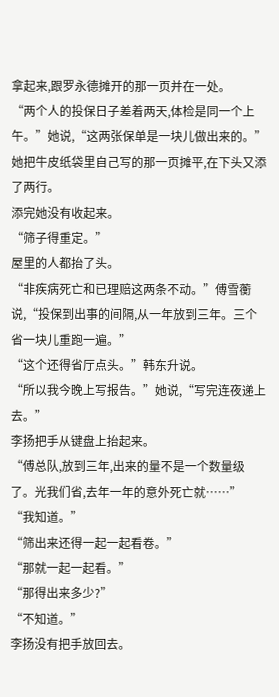拿起来,跟罗永德摊开的那一页并在一处。
“两个人的投保日子差着两天,体检是同一个上午。”她说,“这两张保单是一块儿做出来的。”
她把牛皮纸袋里自己写的那一页摊平,在下头又添了两行。
添完她没有收起来。
“筛子得重定。”
屋里的人都抬了头。
“非疾病死亡和已理赔这两条不动。”傅雪蘅说,“投保到出事的间隔,从一年放到三年。三个省一块儿重跑一遍。”
“这个还得省厅点头。”韩东升说。
“所以我今晚上写报告。”她说,“写完连夜递上去。”
李扬把手从键盘上抬起来。
“傅总队,放到三年,出来的量不是一个数量级了。光我们省,去年一年的意外死亡就……”
“我知道。”
“筛出来还得一起一起看卷。”
“那就一起一起看。”
“那得出来多少?”
“不知道。”
李扬没有把手放回去。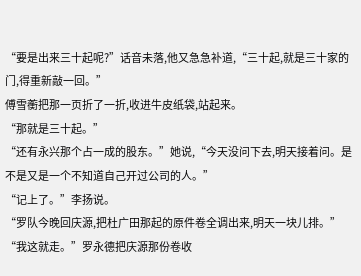“要是出来三十起呢?”话音未落,他又急急补道,“三十起,就是三十家的门,得重新敲一回。”
傅雪蘅把那一页折了一折,收进牛皮纸袋,站起来。
“那就是三十起。”
“还有永兴那个占一成的股东。”她说,“今天没问下去,明天接着问。是不是又是一个不知道自己开过公司的人。”
“记上了。”李扬说。
“罗队今晚回庆源,把杜广田那起的原件卷全调出来,明天一块儿排。”
“我这就走。”罗永德把庆源那份卷收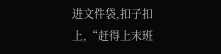进文件袋,扣子扣上,“赶得上末班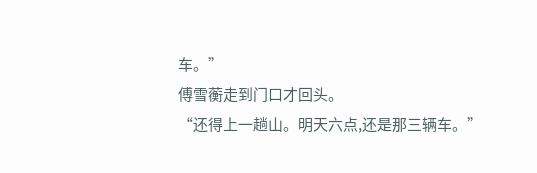车。”
傅雪蘅走到门口才回头。
“还得上一趟山。明天六点,还是那三辆车。”